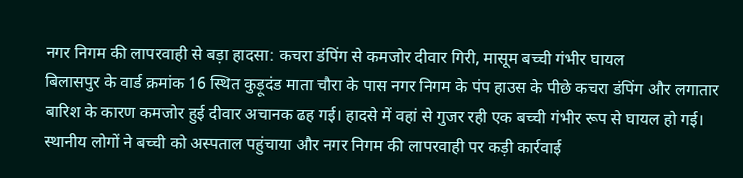नगर निगम की लापरवाही से बड़ा हादसा: कचरा डंपिंग से कमजोर दीवार गिरी, मासूम बच्ची गंभीर घायल
बिलासपुर के वार्ड क्रमांक 16 स्थित कुड़ूदंड माता चौरा के पास नगर निगम के पंप हाउस के पीछे कचरा डंपिंग और लगातार बारिश के कारण कमजोर हुई दीवार अचानक ढह गई। हादसे में वहां से गुजर रही एक बच्ची गंभीर रूप से घायल हो गई। स्थानीय लोगों ने बच्ची को अस्पताल पहुंचाया और नगर निगम की लापरवाही पर कड़ी कार्रवाई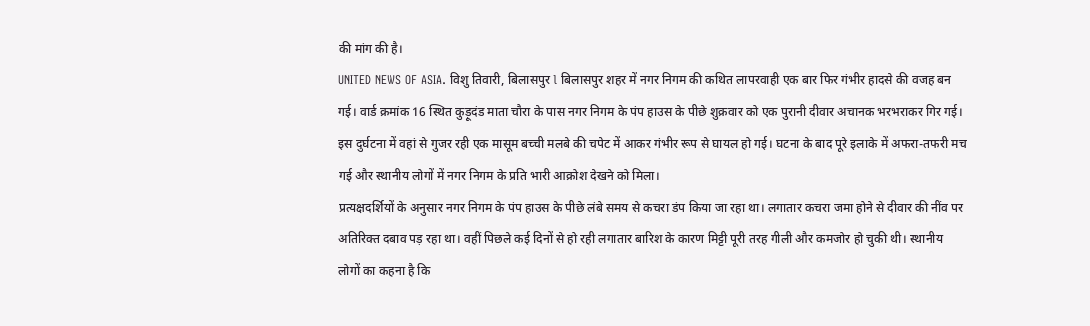की मांग की है।
UNITED NEWS OF ASIA. विशु तिवारी, बिलासपुर l बिलासपुर शहर में नगर निगम की कथित लापरवाही एक बार फिर गंभीर हादसे की वजह बन गई। वार्ड क्रमांक 16 स्थित कुड़ूदंड माता चौरा के पास नगर निगम के पंप हाउस के पीछे शुक्रवार को एक पुरानी दीवार अचानक भरभराकर गिर गई। इस दुर्घटना में वहां से गुजर रही एक मासूम बच्ची मलबे की चपेट में आकर गंभीर रूप से घायल हो गई। घटना के बाद पूरे इलाके में अफरा-तफरी मच गई और स्थानीय लोगों में नगर निगम के प्रति भारी आक्रोश देखने को मिला।
प्रत्यक्षदर्शियों के अनुसार नगर निगम के पंप हाउस के पीछे लंबे समय से कचरा डंप किया जा रहा था। लगातार कचरा जमा होने से दीवार की नींव पर अतिरिक्त दबाव पड़ रहा था। वहीं पिछले कई दिनों से हो रही लगातार बारिश के कारण मिट्टी पूरी तरह गीली और कमजोर हो चुकी थी। स्थानीय लोगों का कहना है कि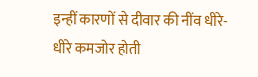इन्हीं कारणों से दीवार की नींव धीरे-धीरे कमजोर होती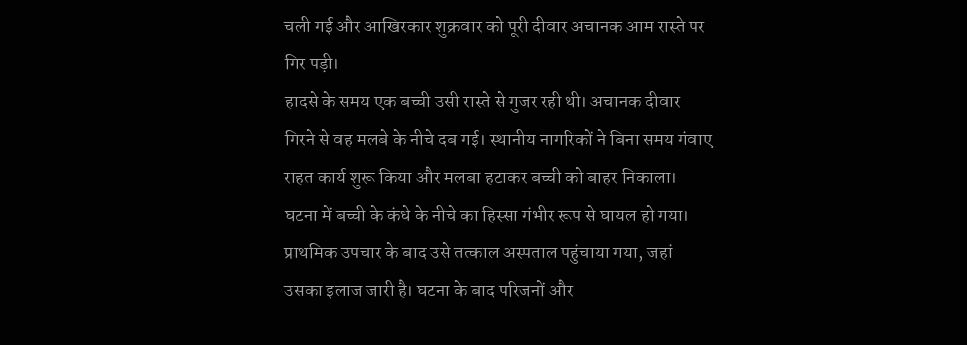चली गई और आखिरकार शुक्रवार को पूरी दीवार अचानक आम रास्ते पर गिर पड़ी।
हादसे के समय एक बच्ची उसी रास्ते से गुजर रही थी। अचानक दीवार गिरने से वह मलबे के नीचे दब गई। स्थानीय नागरिकों ने बिना समय गंवाए राहत कार्य शुरू किया और मलबा हटाकर बच्ची को बाहर निकाला। घटना में बच्ची के कंधे के नीचे का हिस्सा गंभीर रूप से घायल हो गया। प्राथमिक उपचार के बाद उसे तत्काल अस्पताल पहुंचाया गया, जहां उसका इलाज जारी है। घटना के बाद परिजनों और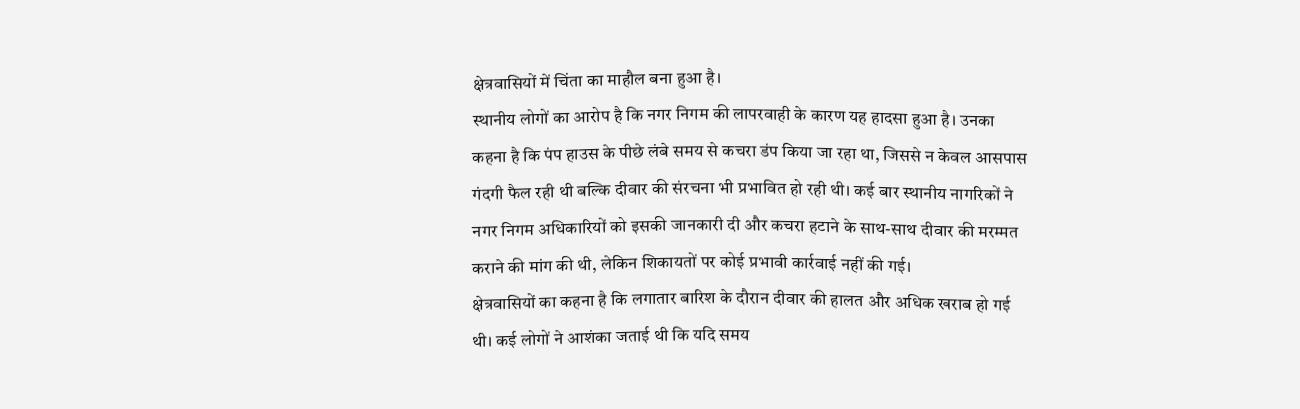क्षेत्रवासियों में चिंता का माहौल बना हुआ है।
स्थानीय लोगों का आरोप है कि नगर निगम की लापरवाही के कारण यह हादसा हुआ है। उनका कहना है कि पंप हाउस के पीछे लंबे समय से कचरा डंप किया जा रहा था, जिससे न केवल आसपास गंदगी फैल रही थी बल्कि दीवार की संरचना भी प्रभावित हो रही थी। कई बार स्थानीय नागरिकों ने नगर निगम अधिकारियों को इसकी जानकारी दी और कचरा हटाने के साथ-साथ दीवार की मरम्मत कराने की मांग की थी, लेकिन शिकायतों पर कोई प्रभावी कार्रवाई नहीं की गई।
क्षेत्रवासियों का कहना है कि लगातार बारिश के दौरान दीवार की हालत और अधिक खराब हो गई थी। कई लोगों ने आशंका जताई थी कि यदि समय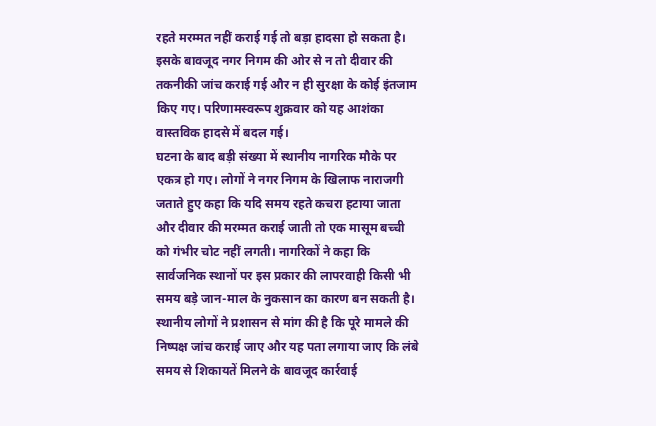रहते मरम्मत नहीं कराई गई तो बड़ा हादसा हो सकता है। इसके बावजूद नगर निगम की ओर से न तो दीवार की तकनीकी जांच कराई गई और न ही सुरक्षा के कोई इंतजाम किए गए। परिणामस्वरूप शुक्रवार को यह आशंका वास्तविक हादसे में बदल गई।
घटना के बाद बड़ी संख्या में स्थानीय नागरिक मौके पर एकत्र हो गए। लोगों ने नगर निगम के खिलाफ नाराजगी जताते हुए कहा कि यदि समय रहते कचरा हटाया जाता और दीवार की मरम्मत कराई जाती तो एक मासूम बच्ची को गंभीर चोट नहीं लगती। नागरिकों ने कहा कि सार्वजनिक स्थानों पर इस प्रकार की लापरवाही किसी भी समय बड़े जान-माल के नुकसान का कारण बन सकती है।
स्थानीय लोगों ने प्रशासन से मांग की है कि पूरे मामले की निष्पक्ष जांच कराई जाए और यह पता लगाया जाए कि लंबे समय से शिकायतें मिलने के बावजूद कार्रवाई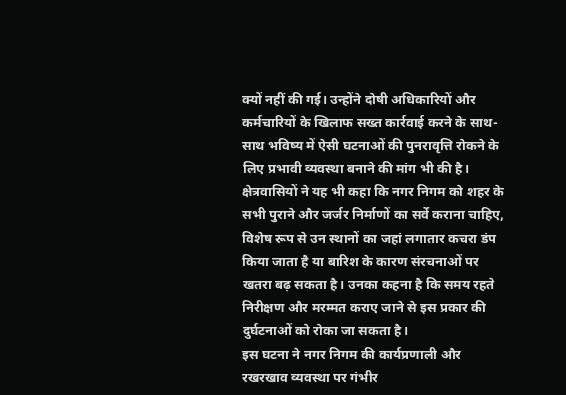क्यों नहीं की गई। उन्होंने दोषी अधिकारियों और कर्मचारियों के खिलाफ सख्त कार्रवाई करने के साथ-साथ भविष्य में ऐसी घटनाओं की पुनरावृत्ति रोकने के लिए प्रभावी व्यवस्था बनाने की मांग भी की है।
क्षेत्रवासियों ने यह भी कहा कि नगर निगम को शहर के सभी पुराने और जर्जर निर्माणों का सर्वे कराना चाहिए, विशेष रूप से उन स्थानों का जहां लगातार कचरा डंप किया जाता है या बारिश के कारण संरचनाओं पर खतरा बढ़ सकता है। उनका कहना है कि समय रहते निरीक्षण और मरम्मत कराए जाने से इस प्रकार की दुर्घटनाओं को रोका जा सकता है।
इस घटना ने नगर निगम की कार्यप्रणाली और रखरखाव व्यवस्था पर गंभीर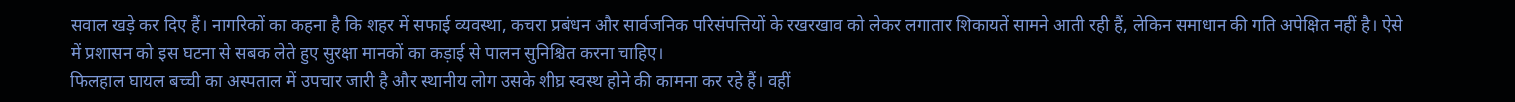सवाल खड़े कर दिए हैं। नागरिकों का कहना है कि शहर में सफाई व्यवस्था, कचरा प्रबंधन और सार्वजनिक परिसंपत्तियों के रखरखाव को लेकर लगातार शिकायतें सामने आती रही हैं, लेकिन समाधान की गति अपेक्षित नहीं है। ऐसे में प्रशासन को इस घटना से सबक लेते हुए सुरक्षा मानकों का कड़ाई से पालन सुनिश्चित करना चाहिए।
फिलहाल घायल बच्ची का अस्पताल में उपचार जारी है और स्थानीय लोग उसके शीघ्र स्वस्थ होने की कामना कर रहे हैं। वहीं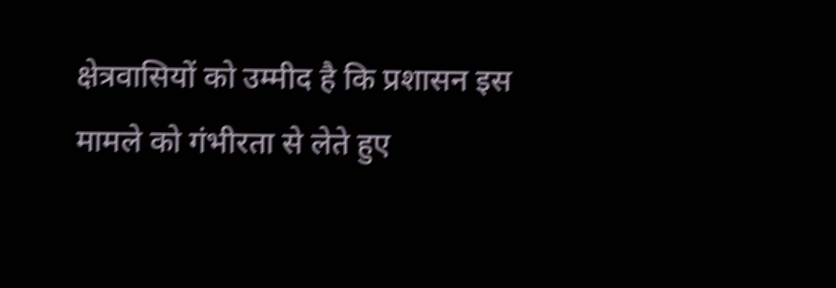क्षेत्रवासियों को उम्मीद है कि प्रशासन इस मामले को गंभीरता से लेते हुए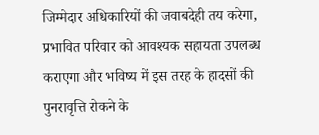जिम्मेदार अधिकारियों की जवाबदेही तय करेगा, प्रभावित परिवार को आवश्यक सहायता उपलब्ध कराएगा और भविष्य में इस तरह के हादसों की पुनरावृत्ति रोकने के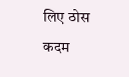लिए ठोस कदम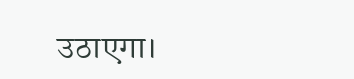उठाएगा।